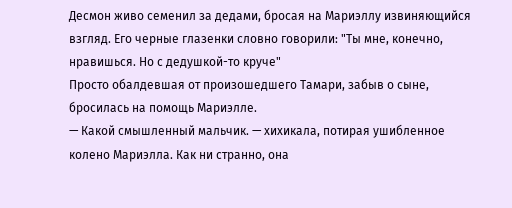Десмон живо семенил за дедами, бросая на Мариэллу извиняющийся взгляд. Его черные глазенки словно говорили: "Ты мне, конечно, нравишься. Но с дедушкой-то круче"
Просто обалдевшая от произошедшего Тамари, забыв о сыне, бросилась на помощь Мариэлле.
— Какой смышленный мальчик. — хихикала, потирая ушибленное колено Мариэлла. Как ни странно, она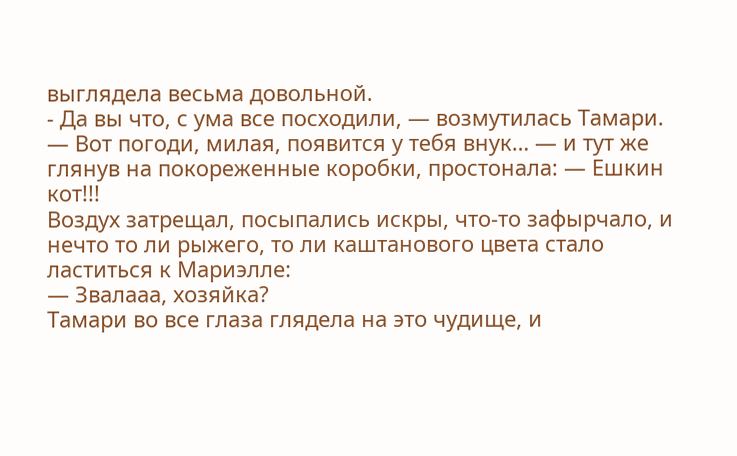выглядела весьма довольной.
- Да вы что, с ума все посходили, — возмутилась Тамари.
— Вот погоди, милая, появится у тебя внук… — и тут же глянув на покореженные коробки, простонала: — Ешкин кот!!!
Воздух затрещал, посыпались искры, что-то зафырчало, и нечто то ли рыжего, то ли каштанового цвета стало ластиться к Мариэлле:
— Звалааа, хозяйка?
Тамари во все глаза глядела на это чудище, и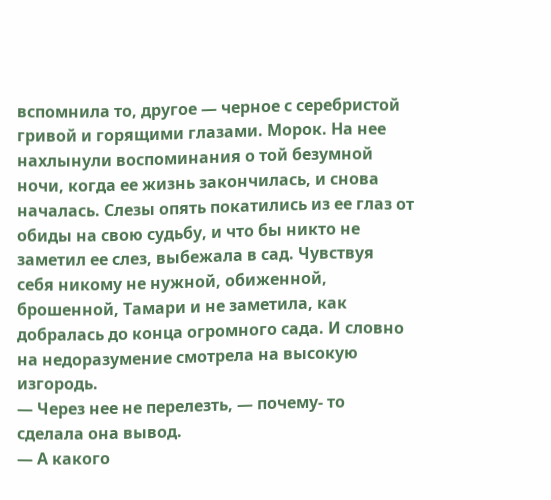вспомнила то, другое — черное с серебристой гривой и горящими глазами. Морок. На нее нахлынули воспоминания о той безумной ночи, когда ее жизнь закончилась, и снова началась. Слезы опять покатились из ее глаз от обиды на свою судьбу, и что бы никто не заметил ее слез, выбежала в сад. Чувствуя себя никому не нужной, обиженной, брошенной, Тамари и не заметила, как добралась до конца огромного сада. И словно на недоразумение смотрела на высокую изгородь.
— Через нее не перелезть, — почему- то сделала она вывод.
— А какого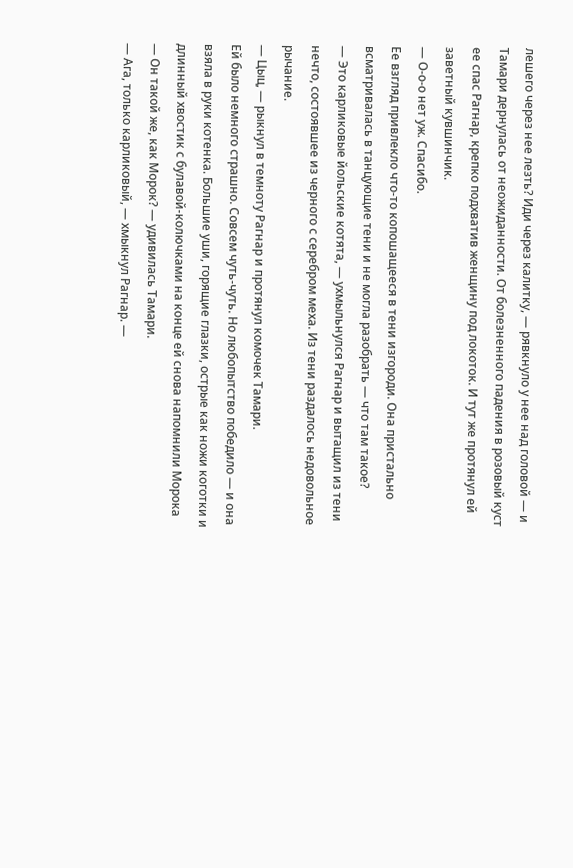лешего через нее лезть? Иди через калитку, — рявкнуло у нее над головой — и Тамари дернулась от неожиданности. От болезненного падения в розовый куст ее спас Рагнар, крепко подхватив женщину под локоток. И тут же протянул ей заветный кувшинчик.
— О-о-о нет уж. Спасибо.
Ее взгляд привлекло что-то копошащееся в тени изгороди. Она пристально всматривалась в танцующие тени и не могла разобрать — что там такое?
— Это карликовые йольские котята, — ухмыльнулся Рагнар и вытащил из тени нечто, состоявшее из черного с серебром меха. Из тени раздалось недовольное рычание.
— Цыц, — рыкнул в темноту Рагнар и протянул комочек Тамари.
Ей было немного страшно. Совсем чуть-чуть. Но любопытство победило — и она взяла в руки котенка. Большие уши, горящие глазки, острые как ножи коготки и длинный хвостик с булавой-колючками на конце ей снова напомнили Морока
— Он такой же, как Морок? — удивилась Тамари.
— Ага, только карликовый, — хмыкнул Рагнар. —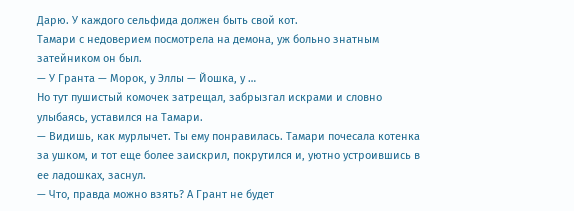Дарю. У каждого сельфида должен быть свой кот.
Тамари с недоверием посмотрела на демона, уж больно знатным затейником он был.
— У Гранта — Морок, у Эллы — Йошка, у …
Но тут пушистый комочек затрещал, забрызгал искрами и словно улыбаясь, уставился на Тамари.
— Видишь, как мурлычет. Ты ему понравилась. Тамари почесала котенка за ушком, и тот еще более заискрил, покрутился и, уютно устроившись в ее ладошках, заснул.
— Что, правда можно взять? А Грант не будет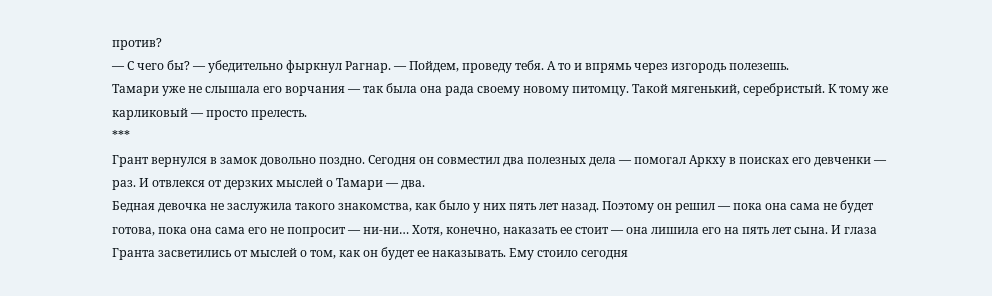против?
— С чего бы? — убедительно фыркнул Рагнар. — Пойдем, проведу тебя. А то и впрямь через изгородь полезешь.
Тамари уже не слышала его ворчания — так была она рада своему новому питомцу. Такой мягенький, серебристый. К тому же карликовый — просто прелесть.
***
Грант вернулся в замок довольно поздно. Сегодня он совместил два полезных дела — помогал Аркху в поисках его девченки — раз. И отвлекся от дерзких мыслей о Тамари — два.
Бедная девочка не заслужила такого знакомства, как было у них пять лет назад. Поэтому он решил — пока она сама не будет готова, пока она сама его не попросит — ни-ни… Хотя, конечно, наказать ее стоит — она лишила его на пять лет сына. И глаза Гранта засветились от мыслей о том, как он будет ее наказывать. Ему стоило сегодня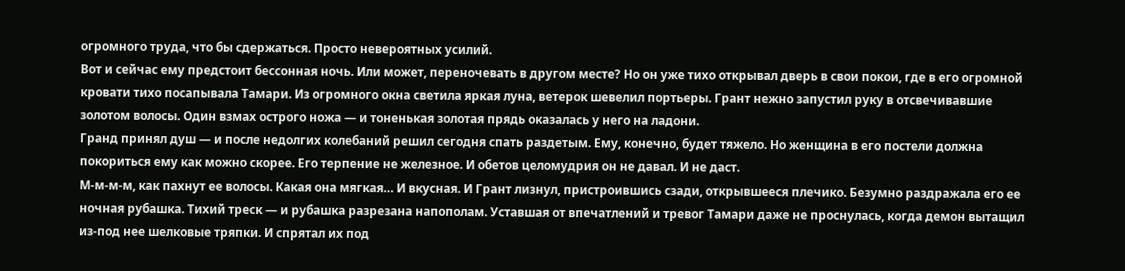огромного труда, что бы сдержаться. Просто невероятных усилий.
Вот и сейчас ему предстоит бессонная ночь. Или может, переночевать в другом месте? Но он уже тихо открывал дверь в свои покои, где в его огромной кровати тихо посапывала Тамари. Из огромного окна светила яркая луна, ветерок шевелил портьеры. Грант нежно запустил руку в отсвечивавшие золотом волосы. Один взмах острого ножа — и тоненькая золотая прядь оказалась у него на ладони.
Гранд принял душ — и после недолгих колебаний решил сегодня спать раздетым. Ему, конечно, будет тяжело. Но женщина в его постели должна покориться ему как можно скорее. Его терпение не железное. И обетов целомудрия он не давал. И не даст.
М-м-м-м, как пахнут ее волосы. Какая она мягкая… И вкусная. И Грант лизнул, пристроившись сзади, открывшееся плечико. Безумно раздражала его ее ночная рубашка. Тихий треск — и рубашка разрезана напополам. Уставшая от впечатлений и тревог Тамари даже не проснулась, когда демон вытащил из-под нее шелковые тряпки. И спрятал их под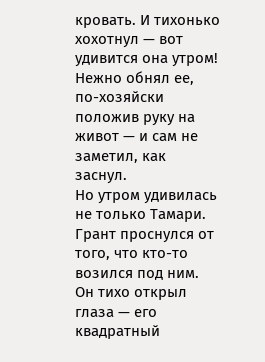кровать. И тихонько хохотнул — вот удивится она утром! Нежно обнял ее, по-хозяйски положив руку на живот — и сам не заметил, как заснул.
Но утром удивилась не только Тамари.
Грант проснулся от того, что кто-то возился под ним. Он тихо открыл глаза — его квадратный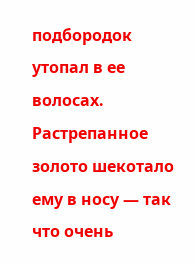подбородок утопал в ее волосах. Растрепанное золото шекотало ему в носу — так что очень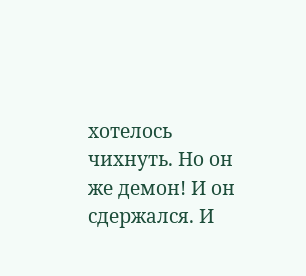хотелось чихнуть. Но он же демон! И он сдержался. И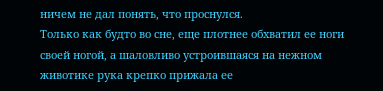ничем не дал понять, что проснулся.
Только как будто во сне, еще плотнее обхватил ее ноги своей ногой, а шаловливо устроившаяся на нежном животике рука крепко прижала ее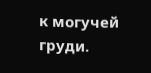к могучей груди.